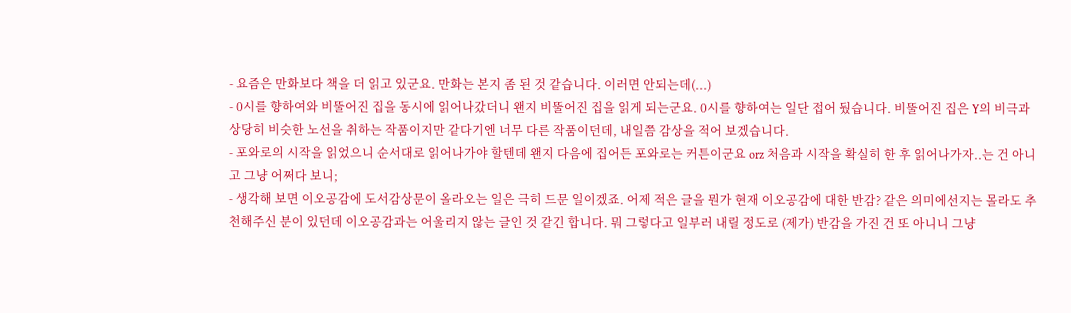- 요즘은 만화보다 책을 더 읽고 있군요. 만화는 본지 좀 된 것 같습니다. 이러면 안되는데(...)
- 0시를 향하여와 비뚤어진 집을 동시에 읽어나갔더니 왠지 비뚤어진 집을 읽게 되는군요. 0시를 향하여는 일단 접어 뒀습니다. 비뚤어진 집은 Y의 비극과 상당히 비슷한 노선을 취하는 작품이지만 같다기엔 너무 다른 작품이던데, 내일쯤 감상을 적어 보겠습니다.
- 포와로의 시작을 읽었으니 순서대로 읽어나가야 할텐데 왠지 다음에 집어든 포와로는 커튼이군요 orz 처음과 시작을 확실히 한 후 읽어나가자..는 건 아니고 그냥 어쩌다 보니;
- 생각해 보면 이오공감에 도서감상문이 올라오는 일은 극히 드문 일이겠죠. 어제 적은 글을 뭔가 현재 이오공감에 대한 반감? 같은 의미에선지는 몰라도 추천해주신 분이 있던데 이오공감과는 어울리지 않는 글인 것 같긴 합니다. 뭐 그렇다고 일부러 내릴 정도로 (제가) 반감을 가진 건 또 아니니 그냥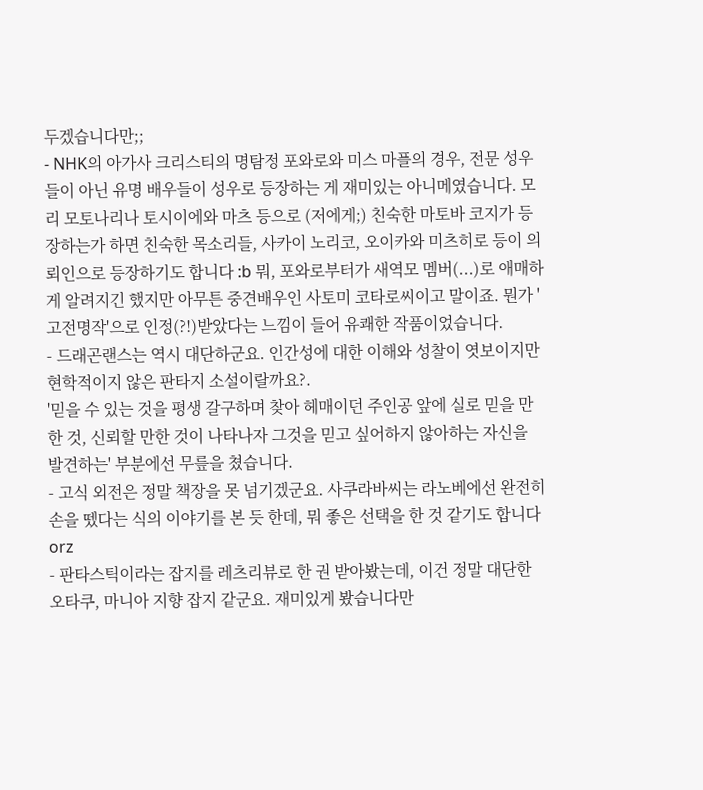두겠습니다만;;
- NHK의 아가사 크리스티의 명탐정 포와로와 미스 마플의 경우, 전문 성우들이 아닌 유명 배우들이 성우로 등장하는 게 재미있는 아니메였습니다. 모리 모토나리나 토시이에와 마츠 등으로 (저에게;) 친숙한 마토바 코지가 등장하는가 하면 친숙한 목소리들, 사카이 노리코, 오이카와 미츠히로 등이 의뢰인으로 등장하기도 합니다 :b 뭐, 포와로부터가 새역모 멤버(...)로 애매하게 알려지긴 했지만 아무튼 중견배우인 사토미 코타로씨이고 말이죠. 뭔가 '고전명작'으로 인정(?!)받았다는 느낌이 들어 유쾌한 작품이었습니다.
- 드래곤랜스는 역시 대단하군요. 인간성에 대한 이해와 성찰이 엿보이지만 현학적이지 않은 판타지 소설이랄까요?.
'믿을 수 있는 것을 평생 갈구하며 찾아 헤매이던 주인공 앞에 실로 믿을 만한 것, 신뢰할 만한 것이 나타나자 그것을 믿고 싶어하지 않아하는 자신을 발견하는' 부분에선 무릎을 쳤습니다.
- 고식 외전은 정말 책장을 못 넘기겠군요. 사쿠라바씨는 라노베에선 완전히 손을 뗐다는 식의 이야기를 본 듯 한데, 뭐 좋은 선택을 한 것 같기도 합니다 orz
- 판타스틱이라는 잡지를 레츠리뷰로 한 권 받아봤는데, 이건 정말 대단한 오타쿠, 마니아 지향 잡지 같군요. 재미있게 봤습니다만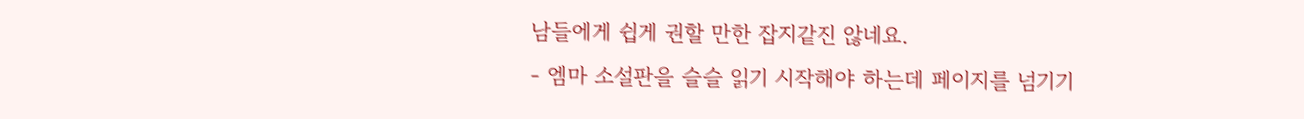남들에게 쉽게 권할 만한 잡지같진 않네요.
- 엠마 소설판을 슬슬 읽기 시작해야 하는데 페이지를 넘기기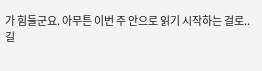가 힘들군요. 아무튼 이번 주 안으로 읽기 시작하는 걸로..
길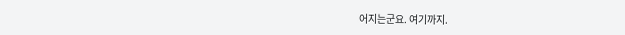어지는군요. 여기까지.